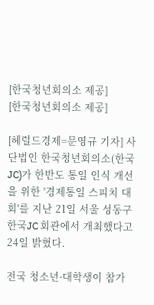[한국청년회의소 제공]
[한국청년회의소 제공]

[헤럴드경제=문영규 기자] 사단법인 한국청년회의소(한국JC)가 한반도 통일 인식 개선을 위한 '경제통일 스피치 대회'를 지난 21일 서울 성동구 한국JC 회관에서 개최했다고 24일 밝혔다.

전국 청소년·대학생이 참가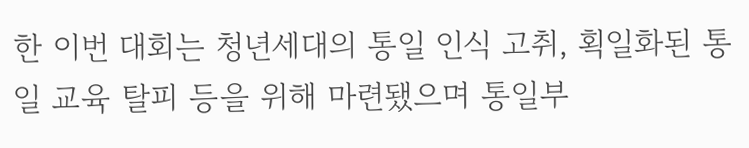한 이번 대회는 청년세대의 통일 인식 고취, 획일화된 통일 교육 탈피 등을 위해 마련됐으며 통일부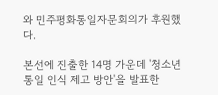와 민주평화통일자문회의가 후원했다.

본선에 진출한 14명 가운데 '청소년 통일 인식 제고 방안'을 발표한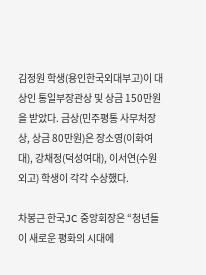김정원 학생(용인한국외대부고)이 대상인 통일부장관상 및 상금 150만원을 받았다. 금상(민주평통 사무처장상, 상금 80만원)은 장소영(이화여대), 강채정(덕성여대), 이서연(수원외고) 학생이 각각 수상했다.

차봉근 한국JC 중앙회장은 “청년들이 새로운 평화의 시대에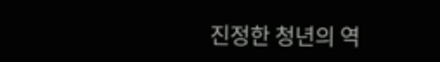진정한 청년의 역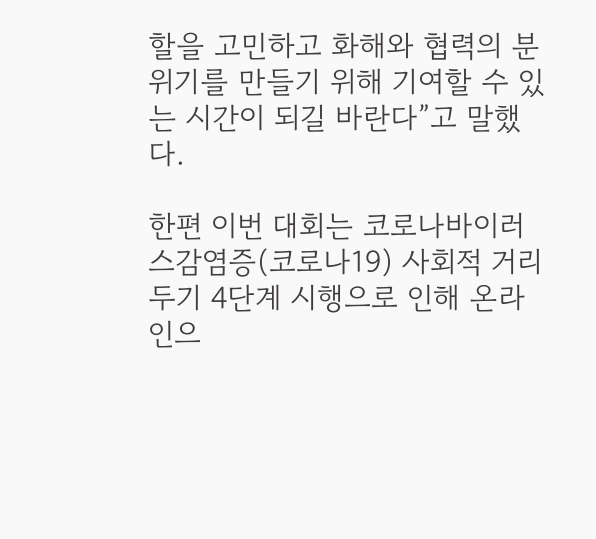할을 고민하고 화해와 협력의 분위기를 만들기 위해 기여할 수 있는 시간이 되길 바란다”고 말했다.

한편 이번 대회는 코로나바이러스감염증(코로나19) 사회적 거리두기 4단계 시행으로 인해 온라인으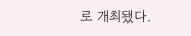로 개최됐다.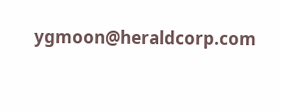ygmoon@heraldcorp.com